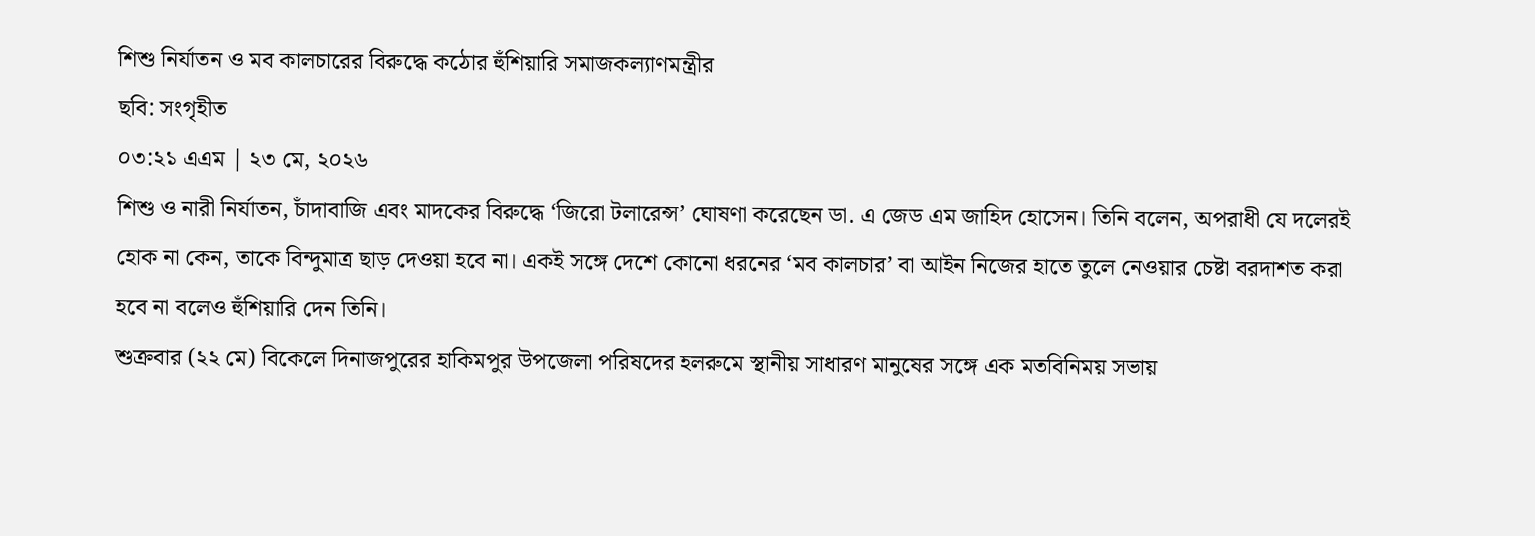শিশু নির্যাতন ও মব কালচারের বিরুদ্ধে কঠোর হুঁশিয়ারি সমাজকল্যাণমন্ত্রীর
ছবি: সংগৃহীত
০৩:২১ এএম | ২৩ মে, ২০২৬
শিশু ও নারী নির্যাতন, চাঁদাবাজি এবং মাদকের বিরুদ্ধে ‘জিরো টলারেন্স’ ঘোষণা করেছেন ডা. এ জেড এম জাহিদ হোসেন। তিনি বলেন, অপরাধী যে দলেরই হোক না কেন, তাকে বিন্দুমাত্র ছাড় দেওয়া হবে না। একই সঙ্গে দেশে কোনো ধরনের ‘মব কালচার’ বা আইন নিজের হাতে তুলে নেওয়ার চেষ্টা বরদাশত করা হবে না বলেও হুঁশিয়ারি দেন তিনি।
শুক্রবার (২২ মে) বিকেলে দিনাজপুরের হাকিমপুর উপজেলা পরিষদের হলরুমে স্থানীয় সাধারণ মানুষের সঙ্গে এক মতবিনিময় সভায়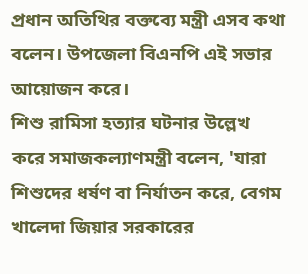প্রধান অতিথির বক্তব্যে মন্ত্রী এসব কথা বলেন। উপজেলা বিএনপি এই সভার আয়োজন করে।
শিশু রামিসা হত্যার ঘটনার উল্লেখ করে সমাজকল্যাণমন্ত্রী বলেন, 'যারা শিশুদের ধর্ষণ বা নির্যাতন করে, বেগম খালেদা জিয়ার সরকারের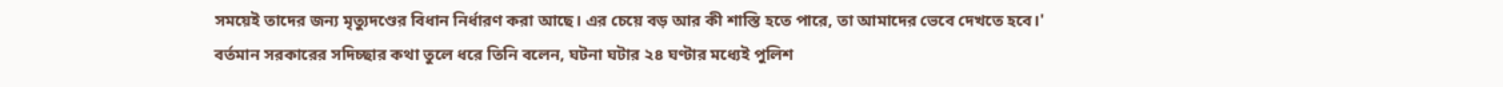সময়েই তাদের জন্য মৃত্যুদণ্ডের বিধান নির্ধারণ করা আছে। এর চেয়ে বড় আর কী শাস্তি হতে পারে, তা আমাদের ভেবে দেখতে হবে।'
বর্তমান সরকারের সদিচ্ছার কথা তুলে ধরে তিনি বলেন, ঘটনা ঘটার ২৪ ঘণ্টার মধ্যেই পুলিশ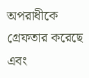অপরাধীকে গ্রেফতার করেছে এবং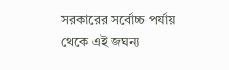সরকারের সর্বোচ্চ পর্যায় থেকে এই জঘন্য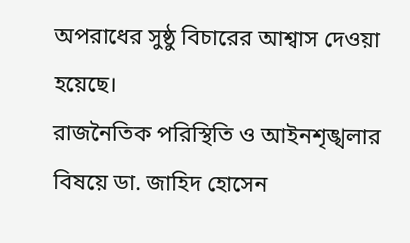অপরাধের সুষ্ঠু বিচারের আশ্বাস দেওয়া হয়েছে।
রাজনৈতিক পরিস্থিতি ও আইনশৃঙ্খলার বিষয়ে ডা. জাহিদ হোসেন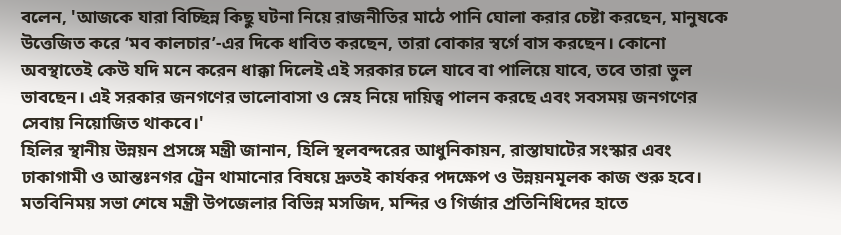বলেন, 'আজকে যারা বিচ্ছিন্ন কিছু ঘটনা নিয়ে রাজনীতির মাঠে পানি ঘোলা করার চেষ্টা করছেন, মানুষকে উত্তেজিত করে ‘মব কালচার’-এর দিকে ধাবিত করছেন, তারা বোকার স্বর্গে বাস করছেন। কোনো অবস্থাতেই কেউ যদি মনে করেন ধাক্কা দিলেই এই সরকার চলে যাবে বা পালিয়ে যাবে, তবে তারা ভুল ভাবছেন। এই সরকার জনগণের ভালোবাসা ও স্নেহ নিয়ে দায়িত্ব পালন করছে এবং সবসময় জনগণের সেবায় নিয়োজিত থাকবে।'
হিলির স্থানীয় উন্নয়ন প্রসঙ্গে মন্ত্রী জানান, হিলি স্থলবন্দরের আধুনিকায়ন, রাস্তাঘাটের সংস্কার এবং ঢাকাগামী ও আন্তঃনগর ট্রেন থামানোর বিষয়ে দ্রুতই কার্যকর পদক্ষেপ ও উন্নয়নমূলক কাজ শুরু হবে।
মতবিনিময় সভা শেষে মন্ত্রী উপজেলার বিভিন্ন মসজিদ, মন্দির ও গির্জার প্রতিনিধিদের হাতে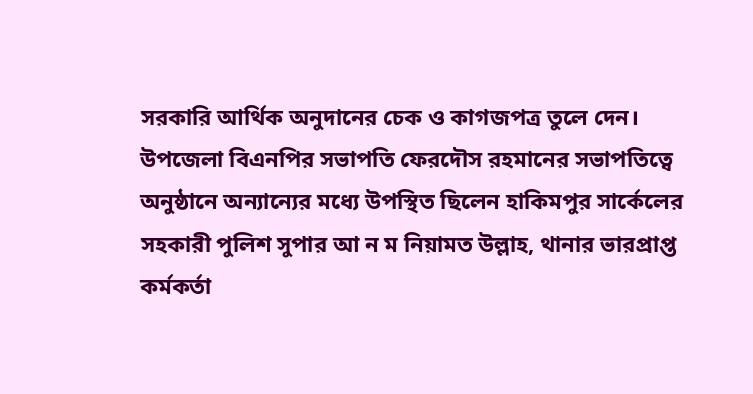সরকারি আর্থিক অনুদানের চেক ও কাগজপত্র তুলে দেন।
উপজেলা বিএনপির সভাপতি ফেরদৌস রহমানের সভাপতিত্বে অনুষ্ঠানে অন্যান্যের মধ্যে উপস্থিত ছিলেন হাকিমপুর সার্কেলের সহকারী পুলিশ সুপার আ ন ম নিয়ামত উল্লাহ, থানার ভারপ্রাপ্ত কর্মকর্তা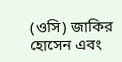(ওসি) জাকির হোসেন এবং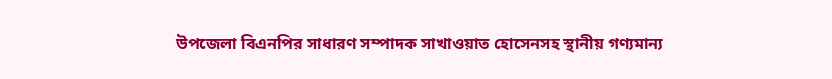উপজেলা বিএনপির সাধারণ সম্পাদক সাখাওয়াত হোসেনসহ স্থানীয় গণ্যমান্য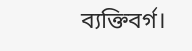ব্যক্তিবর্গ।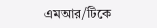এমআর/টিকে